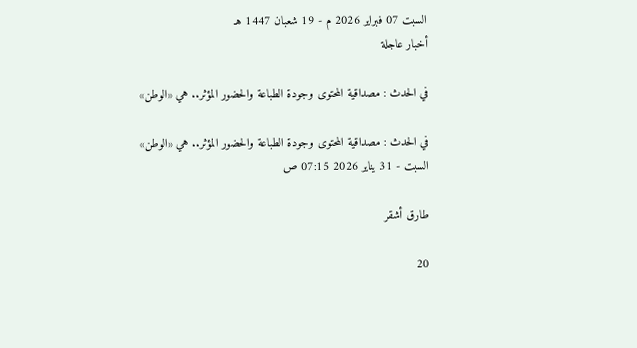السبت 07 فبراير 2026 م - 19 شعبان 1447 هـ
أخبار عاجلة

في الحدث : مصداقية المحتوى وجودة الطباعة والحضور المؤثر.. هي «الوطن»

في الحدث : مصداقية المحتوى وجودة الطباعة والحضور المؤثر.. هي «الوطن»
السبت - 31 يناير 2026 07:15 ص

طارق أشقر

20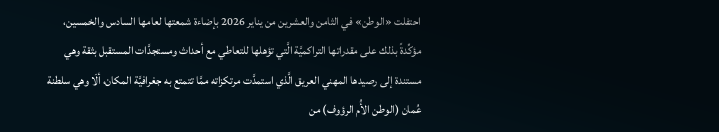احتفلت «الوطن» في الثامن والعشرين من يناير 2026 بإضاءة شمعتها لعامها السادس والخمسين، مؤكِّدةً بذلك على مقدراتها التراكميَّة الَّتي تؤهلها للتعاطي مع أحداث ومستجدَّات المستقبل بثقة وهي مستندة إلى رصيدها المهني العريق الَّذي استمدَّت مرتكزاته ممَّا تتمتع به جغرافيَّة المكان، ألَا وهي سلطنة عُمان (الوطن الأُم الرؤوف) من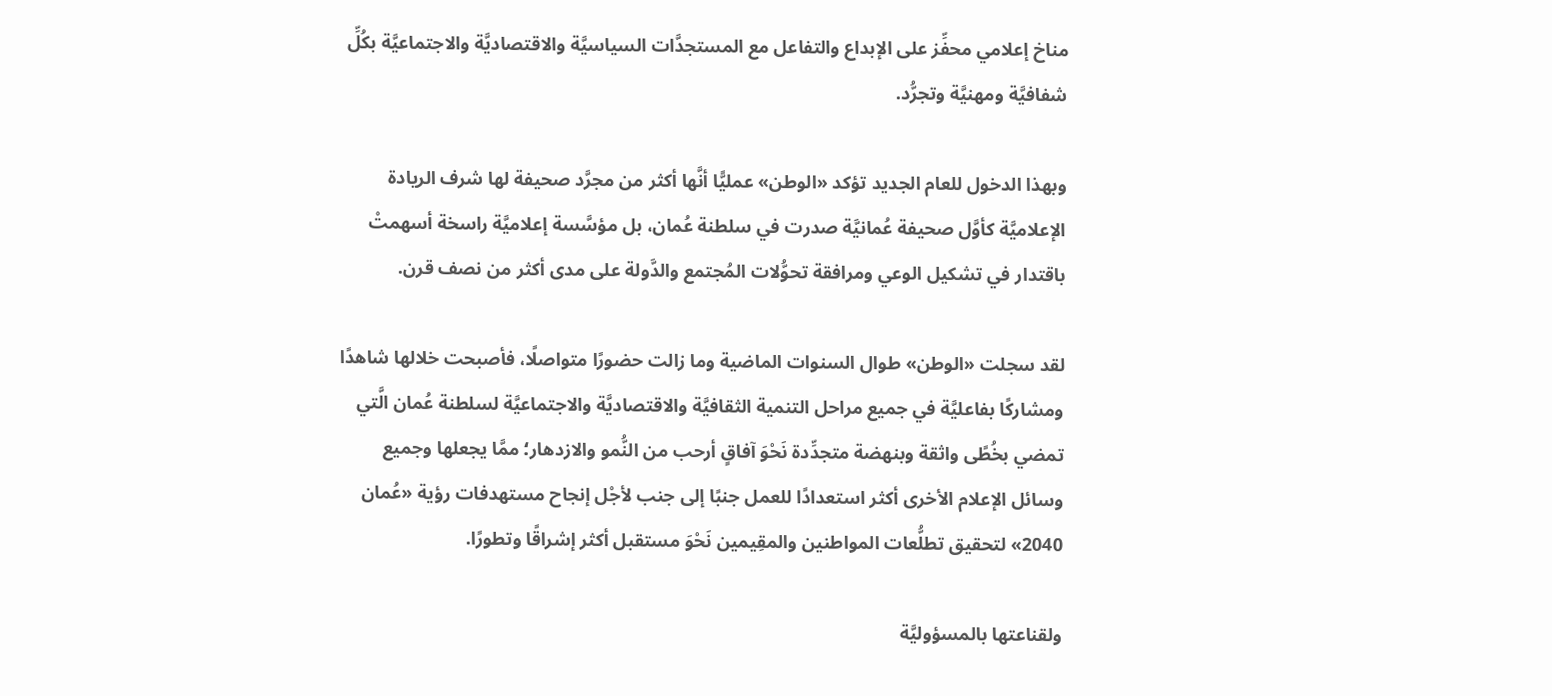مناخ إعلامي محفِّز على الإبداع والتفاعل مع المستجدَّات السياسيَّة والاقتصاديَّة والاجتماعيَّة بكُلِّ شفافيَّة ومهنيَّة وتجرُّد.

وبهذا الدخول للعام الجديد تؤكد «الوطن» عمليًّا أنَّها أكثر من مجرَّد صحيفة لها شرف الريادة الإعلاميَّة كأوَّل صحيفة عُمانيَّة صدرت في سلطنة عُمان، بل مؤسَّسة إعلاميَّة راسخة أسهمتْ باقتدار في تشكيل الوعي ومرافقة تحوُّلات المُجتمع والدَّولة على مدى أكثر من نصف قرن.

لقد سجلت «الوطن» طوال السنوات الماضية وما زالت حضورًا متواصلًا، فأصبحت خلالها شاهدًا ومشاركًا بفاعليَّة في جميع مراحل التنمية الثقافيَّة والاقتصاديَّة والاجتماعيَّة لسلطنة عُمان الَّتي تمضي بخُطًى واثقة وبنهضة متجدِّدة نَحْوَ آفاقٍ أرحب من النُّمو والازدهار؛ ممَّا يجعلها وجميع وسائل الإعلام الأخرى أكثر استعدادًا للعمل جنبًا إلى جنب لأجْل إنجاح مستهدفات رؤية «عُمان 2040» لتحقيق تطلُّعات المواطنين والمقِيمين نَحْوَ مستقبل أكثر إشراقًا وتطورًا.

ولقناعتها بالمسؤوليَّة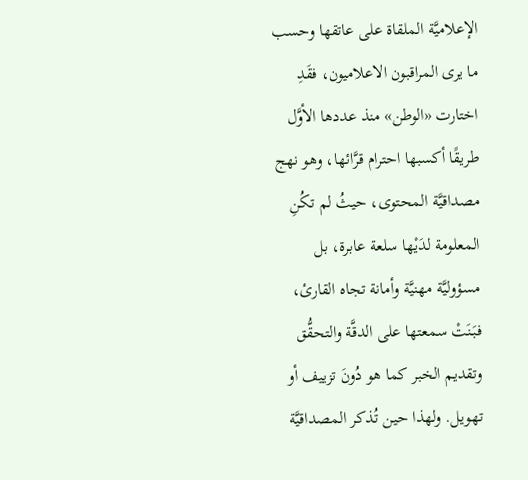الإعلاميَّة الملقاة على عاتقها وحسب ما يرى المراقبون الاعلاميون، فقَدِ اختارت «الوطن» منذ عددها الأوَّل طريقًا أكسبها احترام قرَّائها، وهو نهج مصداقيَّة المحتوى، حيثُ لم تكُنِ المعلومة لدَيْها سلعة عابرة، بل مسؤوليَّة مهنيَّة وأمانة تجاه القارئ، فبَنَتْ سمعتها على الدقَّة والتحقُّق وتقديم الخبر كما هو دُونَ تزييف أو تهويل. ولهذا حين تُذكر المصداقيَّة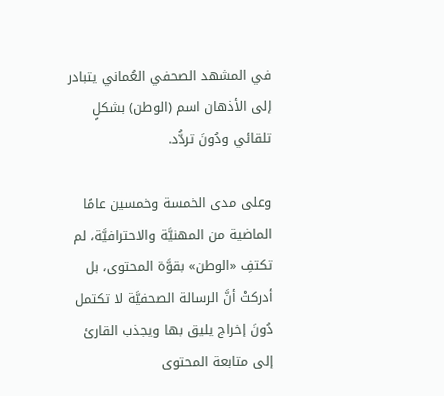في المشهد الصحفي العُماني يتبادر إلى الأذهان اسم (الوطن) بشكلٍ تلقائي ودُونَ تردُّد.

وعلى مدى الخمسة وخمسين عامًا الماضية من المهنيَّة والاحترافيَّة، لم تكتفِ «الوطن» بقوَّة المحتوى، بل أدركتْ أنَّ الرسالة الصحفيَّة لا تكتمل دُونَ إخراج يليق بها ويجذب القارئ إلى متابعة المحتوى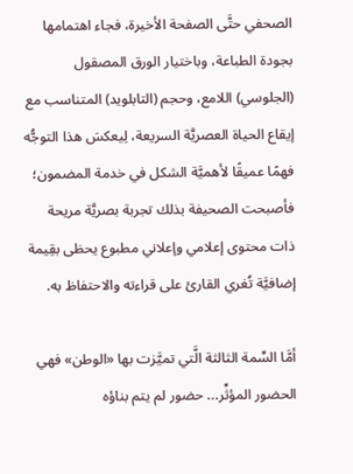الصحفي حتَّى الصفحة الأخيرة، فجاء اهتمامها بجودة الطباعة، وباختيار الورق المصقول (الجلوسي) اللامع، وحجم (التابلويد) المتناسب مع إيقاع الحياة العصريَّة السريعة، لِيعكسَ هذا التوجُّه فهمًا عميقًا لأهميَّة الشكل في خدمة المضمون؛ فأصبحت الصحيفة بذلك تجربة بصريَّة مريحة ذات محتوى إعلامي وإعلاني مطبوع يحظى بقِيمة إضافيَّة تُغري القارئ على قراءته والاحتفاظ به.

أمَّا السِّمة الثالثة الَّتي تميَّزت بها «الوطن» فهي الحضور المؤثِّر... حضور لم يتم بناؤه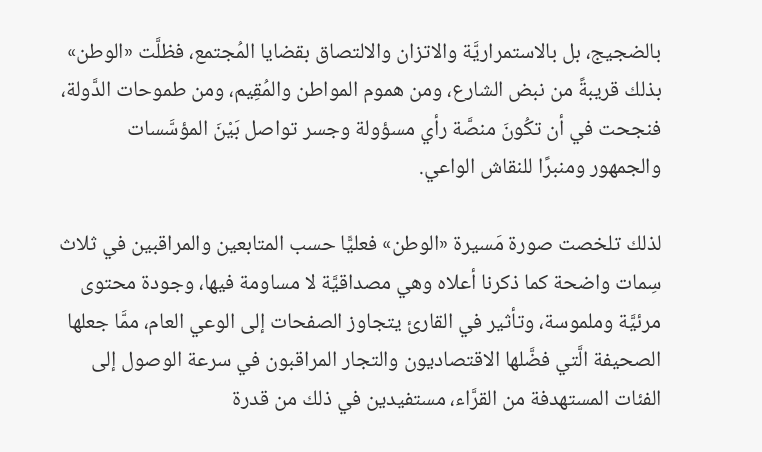بالضجيج، بل بالاستمراريَّة والاتزان والالتصاق بقضايا المُجتمع، فظلَّت «الوطن» بذلك قريبةً من نبض الشارع، ومن هموم المواطن والمُقِيم، ومن طموحات الدَّولة، فنجحت في أن تكُونَ منصَّة رأي مسؤولة وجسر تواصل بَيْنَ المؤسَّسات والجمهور ومنبرًا للنقاش الواعي.

لذلك تلخصت صورة مَسيرة «الوطن» فعليًّا حسب المتابعين والمراقبين في ثلاث سِمات واضحة كما ذكرنا أعلاه وهي مصداقيَّة لا مساومة فيها، وجودة محتوى مرئيَّة وملموسة، وتأثير في القارئ يتجاوز الصفحات إلى الوعي العام، ممَّا جعلها الصحيفة الَّتي فضَّلها الاقتصاديون والتجار المراقبون في سرعة الوصول إلى الفئات المستهدفة من القرَّاء، مستفيدين في ذلك من قدرة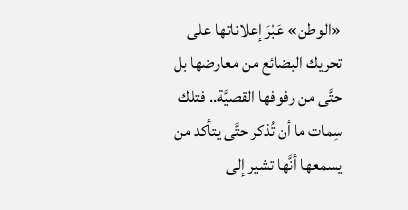«الوطن» عَبْرَ إعلاناتها على تحريك البضائع من معارضها بل حتَّى من رفوفها القصيَّة.. فتلك سِمات ما أن تُذكر حتَّى يتأكد من يسمعها أنَّها تشير إلى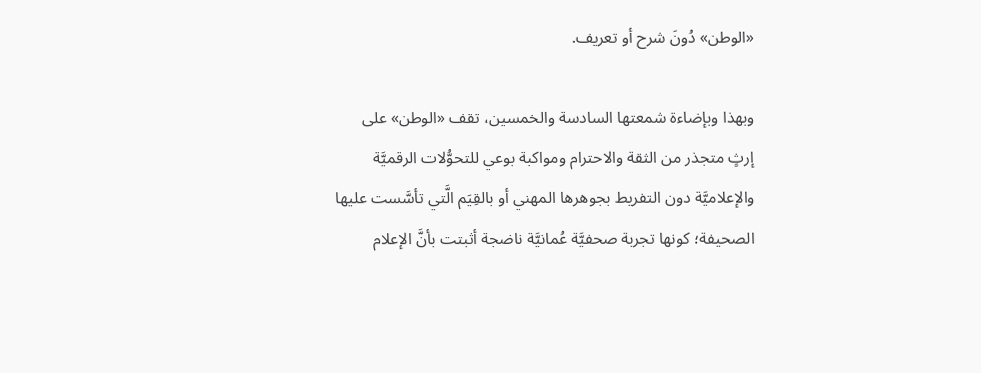«الوطن» دُونَ شرح أو تعريف.

وبهذا وبإضاءة شمعتها السادسة والخمسين، تقف «الوطن» على إرثٍ متجذر من الثقة والاحترام ومواكبة بوعي للتحوُّلات الرقميَّة والإعلاميَّة دون التفريط بجوهرها المهني أو بالقِيَم الَّتي تأسَّست عليها الصحيفة؛ كونها تجربة صحفيَّة عُمانيَّة ناضجة أثبتت بأنَّ الإعلام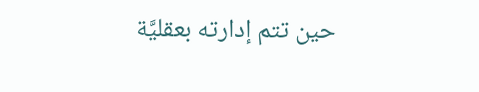حين تتم إدارته بعقليَّة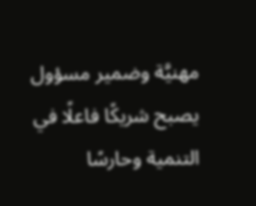مهنيَّة وضمير مسؤول يصبح شريكًا فاعلًا في التنمية وحارسًا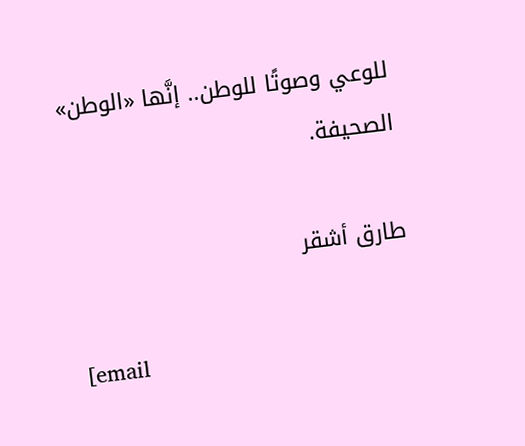للوعي وصوتًا للوطن.. إنَّها «الوطن» الصحيفة.

طارق أشقر

[email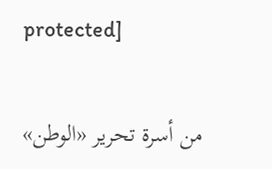protected]

من أسرة تحرير «الوطن»